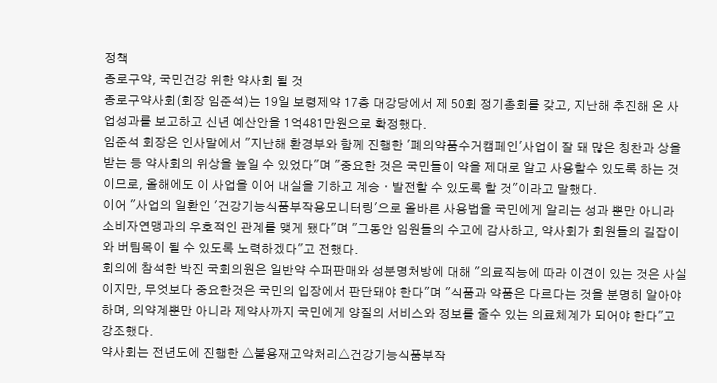정책
종로구약, 국민건강 위한 약사회 될 것
종로구약사회(회장 임준석)는 19일 보령제약 17층 대강당에서 제 50회 정기총회를 갖고, 지난해 추진해 온 사업성과를 보고하고 신년 예산안을 1억481만원으로 확정했다.
임준석 회장은 인사말에서 "지난해 환경부와 함께 진행한 '폐의약품수거캠페인'사업이 잘 돼 많은 칭찬과 상을 받는 등 약사회의 위상을 높일 수 있었다"며 "중요한 것은 국민들이 약을 제대로 알고 사용할수 있도록 하는 것이므로, 올해에도 이 사업을 이어 내실을 기하고 계승ㆍ발전할 수 있도록 할 것"이라고 말했다.
이어 "사업의 일환인 '건강기능식품부작용모니터링'으로 올바른 사용법을 국민에게 알리는 성과 뿐만 아니라 소비자연맹과의 우호적인 관계를 맺게 됐다"며 "그동안 임원들의 수고에 감사하고, 약사회가 회원들의 길잡이와 버팀목이 될 수 있도록 노력하겠다"고 전했다.
회의에 참석한 박진 국회의원은 일반약 수퍼판매와 성분명처방에 대해 "의료직능에 따라 이견이 있는 것은 사실이지만, 무엇보다 중요한것은 국민의 입장에서 판단돼야 한다"며 "식품과 약품은 다르다는 것을 분명히 알아야 하며, 의약계뿐만 아니라 제약사까지 국민에게 양질의 서비스와 정보를 줄수 있는 의료체계가 되어야 한다"고 강조했다.
약사회는 전년도에 진행한 △불용재고약처리△건강기능식품부작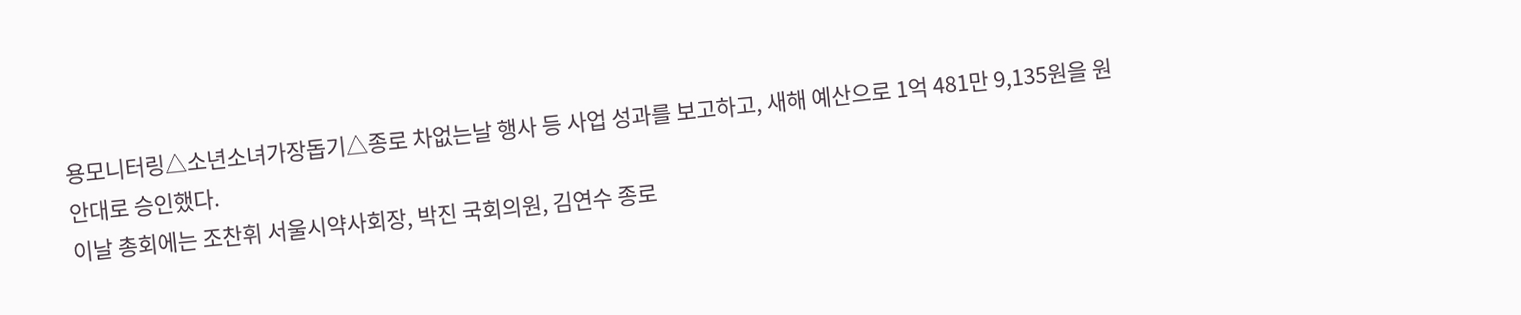용모니터링△소년소녀가장돕기△종로 차없는날 행사 등 사업 성과를 보고하고, 새해 예산으로 1억 481만 9,135원을 원안대로 승인했다.
이날 총회에는 조찬휘 서울시약사회장, 박진 국회의원, 김연수 종로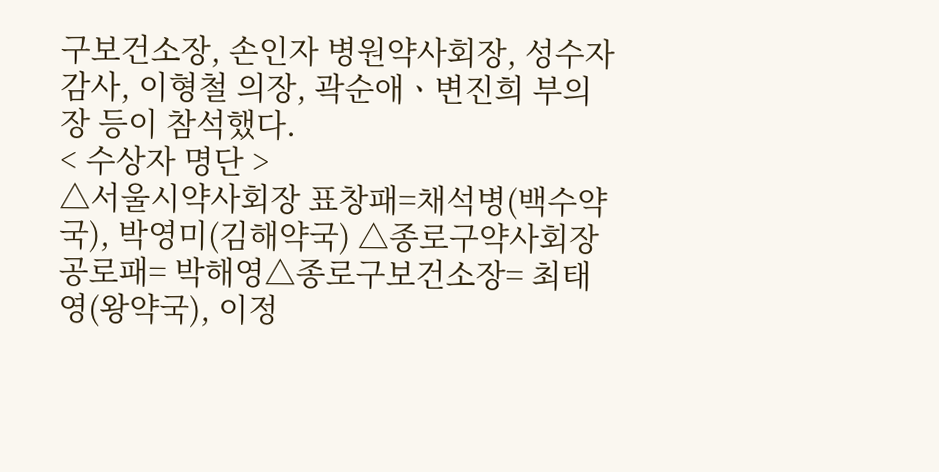구보건소장, 손인자 병원약사회장, 성수자 감사, 이형철 의장, 곽순애ㆍ변진희 부의장 등이 참석했다.
< 수상자 명단 >
△서울시약사회장 표창패=채석병(백수약국), 박영미(김해약국) △종로구약사회장 공로패= 박해영△종로구보건소장= 최태영(왕약국), 이정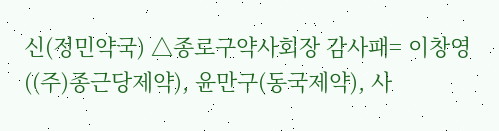신(정민약국) △종로구약사회장 감사패= 이창영((주)종근당제약), 윤만구(동국제약), 사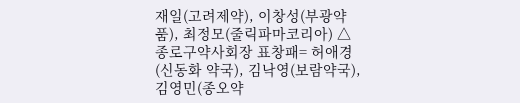재일(고려제약), 이창성(부광약품), 최정모(줄릭파마코리아) △종로구약사회장 표창패= 허애경(신동화 약국), 김낙영(보람약국), 김영민(종오약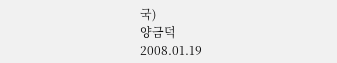국)
양금덕
2008.01.19